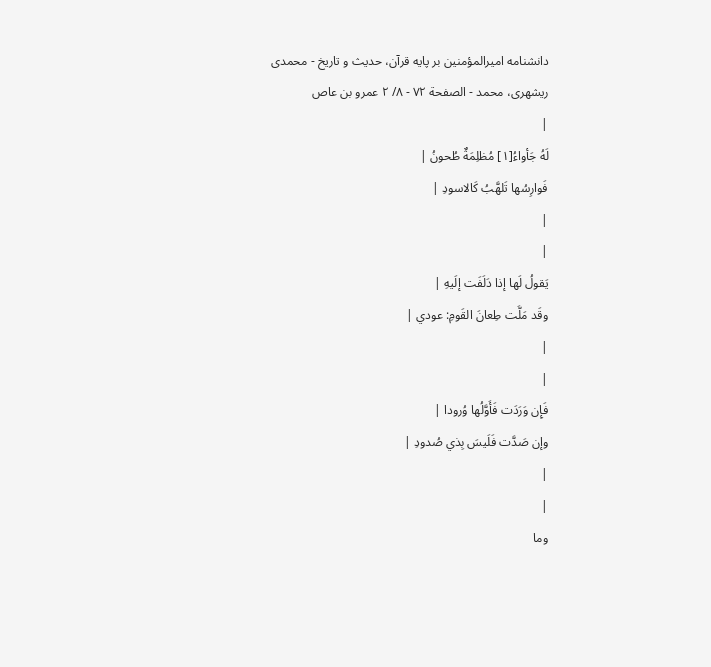دانشنامه اميرالمؤمنين بر پايه قرآن، حديث و تاريخ - محمدی ریشهری، محمد - الصفحة ٧٢ - ٨/ ٢ عمرو بن عاص
|
لَهُ جَأواءُ[١] مُظلِمَةٌ طُحونُ |
فَوارِسُها تَلهَّبُ كَالاسودِ |
|
|
يَقولُ لَها إذا دَلَفَت إلَيهِ |
وقَد مَلَّت طِعانَ القَومِ: عودي |
|
|
فَإِن وَرَدَت فَأَوَّلُها وُرودا |
وإن صَدَّت فَلَيسَ بِذي صُدودِ |
|
|
وما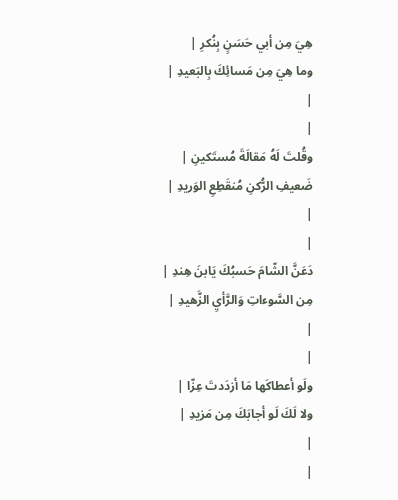هِيَ مِن أبي حَسَنٍ بِنُكرِ |
وما هِيَ مِن مَسائِكَ بِالبَعيدِ |
|
|
وقُلتَ لَهُ مَقالَةَ مُستَكينِ |
ضَعيفِ الرُّكنِ مُنقَطِعِ الوَريدِ |
|
|
دَعَنَّ الشّامَ حَسبُكَ يَابنَ هِندِ |
مِن السَّوءاتِ وَالرَّأيِ الزَّهيدِ |
|
|
ولَو أعطاكَها مَا أزدَدتَ عِزّا |
ولا لَكَ لَو أجابَكَ مِن مَزيدِ |
|
|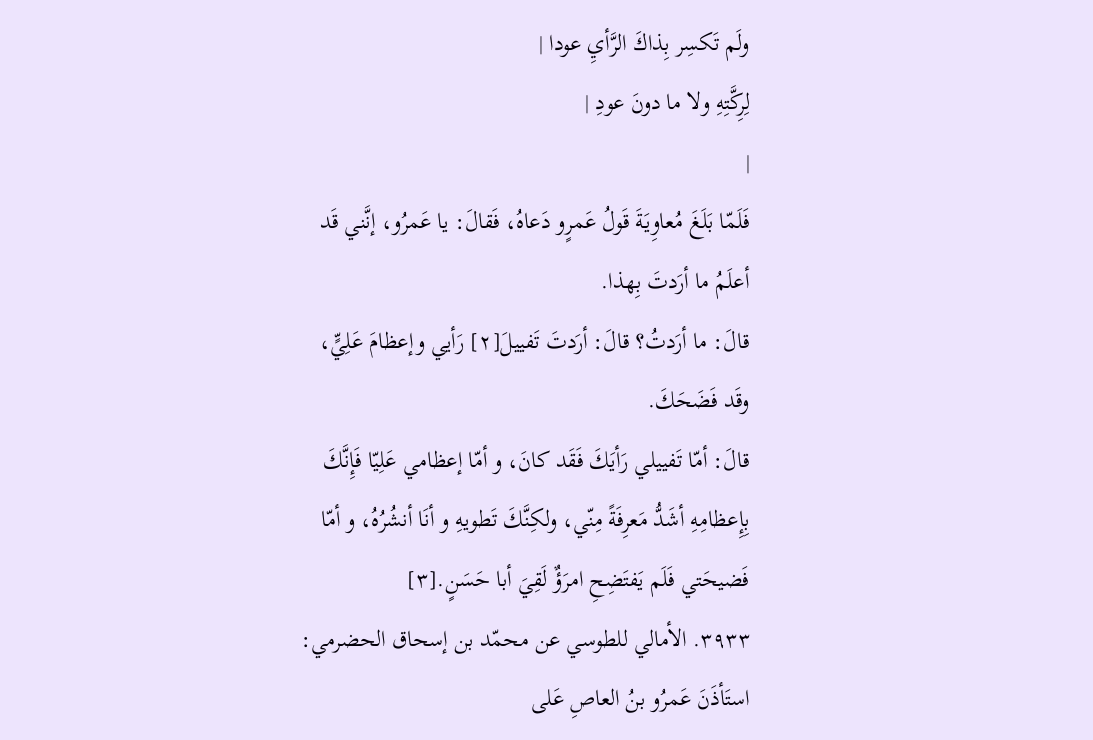ولَم تَكسِر بِذاكَ الرَّأيِ عودا |
لِرِكَّتِهِ ولا ما دونَ عودِ |
|
فَلَمّا بَلَغَ مُعاوِيَةَ قَولُ عَمرٍو دَعاهُ، فَقالَ: يا عَمرُو، إنَّني قَد أعلَمُ ما أرَدتَ بِهذا.
قالَ: ما أرَدتُ؟ قالَ: أرَدتَ تَفييلَ[٢] رَأيي وإعظامَ عَلِيٍّ، وقَد فَضَحَكَ.
قالَ: أمّا تَفييلي رَأيَكَ فَقَد كانَ، و أمّا إعظامي عَلِيّا فَإِنَّكَ بِإِعظامِهِ أشَدُّ مَعرِفَةً مِنّي، ولكِنَّكَ تَطويهِ و أنَا أنشُرُهُ، و أمّا فَضيحَتي فَلَم يَفتَضِحِ امرَؤٌ لَقِيَ أبا حَسَنٍ.[٣]
٣٩٣٣. الأمالي للطوسي عن محمّد بن إسحاق الحضرمي: استَأذَنَ عَمرُو بنُ العاصِ عَلى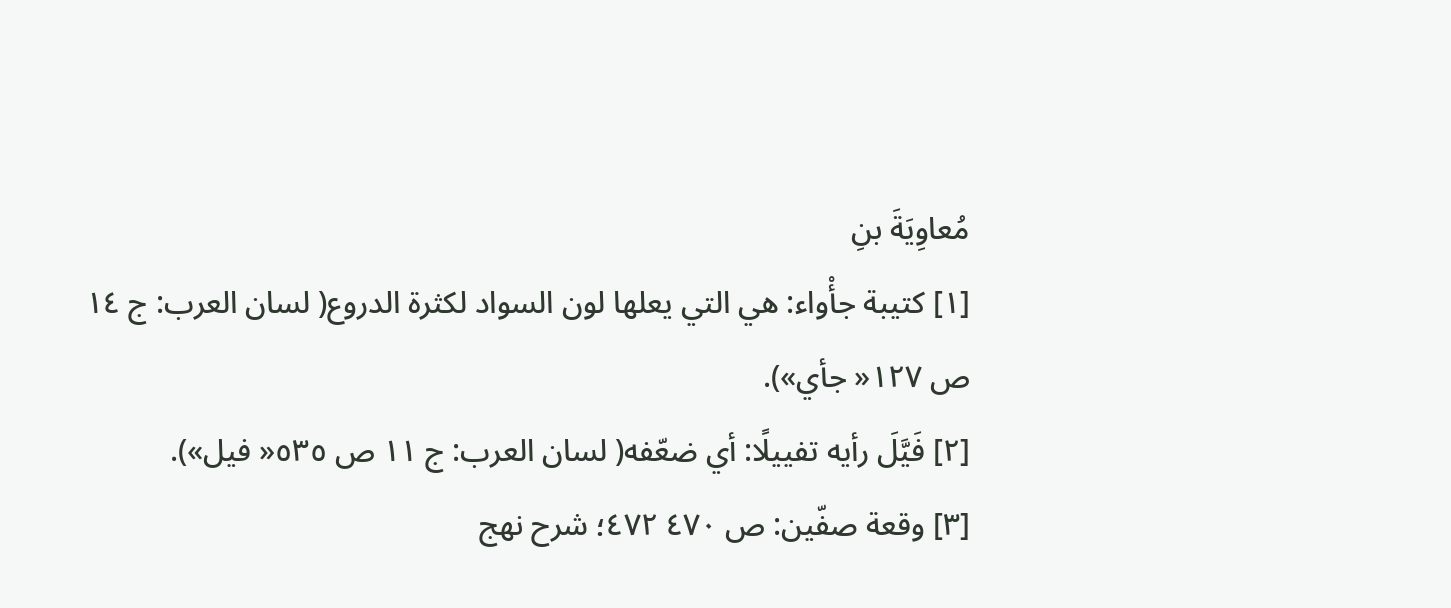مُعاوِيَةَ بنِ
[١] كتيبة جأْواء: هي التي يعلها لون السواد لكثرة الدروع( لسان العرب: ج ١٤ ص ١٢٧« جأي»).
[٢] فَيَّلَ رأيه تفييلًا: أي ضعّفه( لسان العرب: ج ١١ ص ٥٣٥« فيل»).
[٣] وقعة صفّين: ص ٤٧٠ ٤٧٢؛ شرح نهج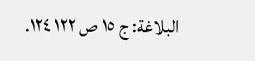البلاغة: ج ١٥ ص ١٢٢ ١٢٤.